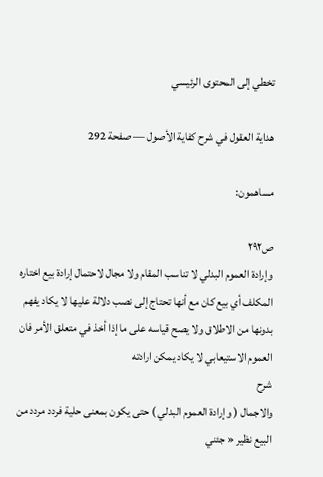تخطي إلى المحتوى الرئيسي

هداية العقول في شرح كفاية الأصول — صفحة 292

مساهمون:

ص٢٩٢
وإرادة العموم البدلي لا تناسب المقام ولا مجال لاحتمال إرادة بيع اختاره المكلف أي بيع كان مع أنها تحتاج إلى نصب دلالة عليها لا يكاد يفهم بدونها من الاطلاق ولا يصح قياسه على ما إذا أخذ في متعلق الأمر فان العموم الاستيعابي لا يكاد يمكن ارادته
شرح
والاجمال ( وإرادة العموم البدلي ) حتى يكون بمعنى حلية فردد مردد من البيع نظير « جئني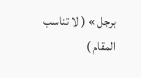برجل » ( لا تناسب المقام )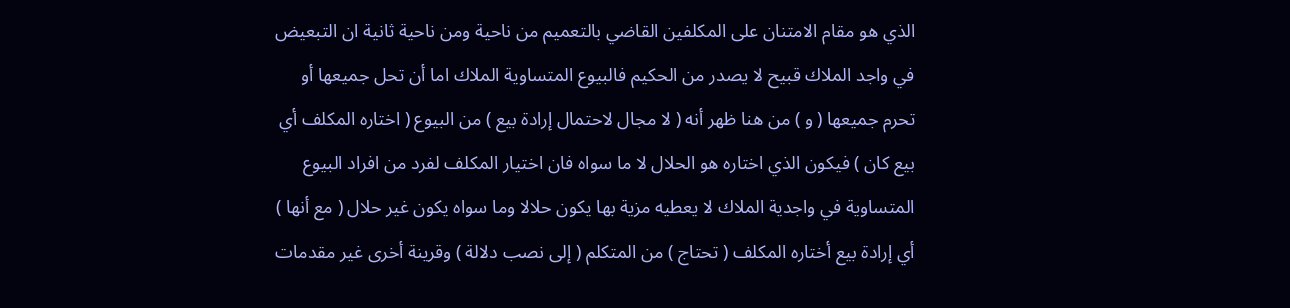الذي هو مقام الامتنان على المكلفين القاضي بالتعميم من ناحية ومن ناحية ثانية ان التبعيض في واجد الملاك قبيح لا يصدر من الحكيم فالبيوع المتساوية الملاك اما أن تحل جميعها أو تحرم جميعها ( و ) من هنا ظهر أنه ( لا مجال لاحتمال إرادة بيع ) من البيوع ( اختاره المكلف أي بيع كان ) فيكون الذي اختاره هو الحلال لا ما سواه فان اختيار المكلف لفرد من افراد البيوع المتساوية في واجدية الملاك لا يعطيه مزية بها يكون حلالا وما سواه يكون غير حلال ( مع أنها ) أي إرادة بيع أختاره المكلف ( تحتاج ) من المتكلم ( إلى نصب دلالة ) وقرينة أخرى غير مقدمات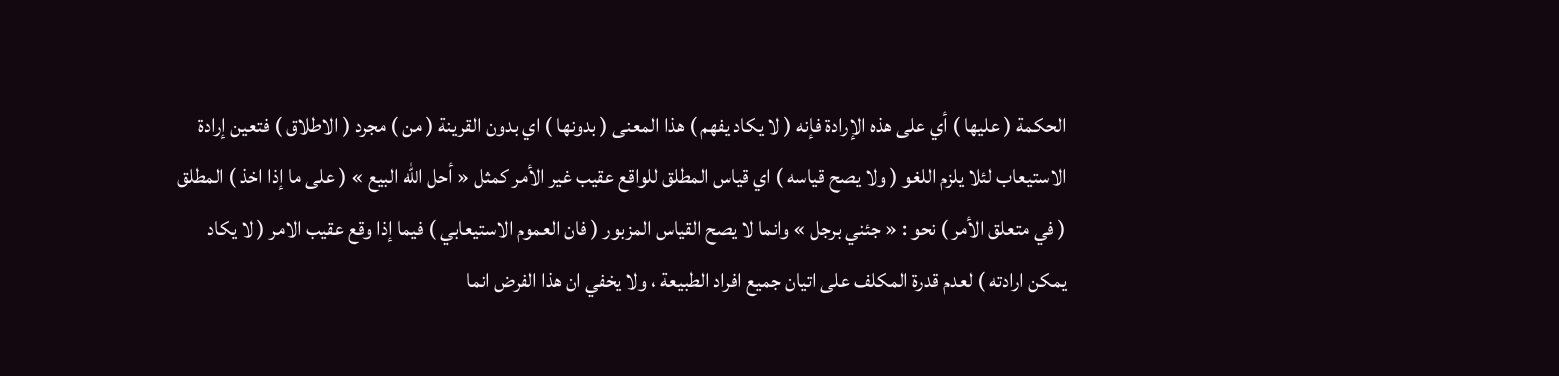الحكمة ( عليها ) أي على هذه الإرادة فإنه ( لا يكاد يفهم ) هذا المعنى ( بدونها ) اي بدون القرينة ( من ) مجرد ( الاطلاق ) فتعين إرادة الاستيعاب لئلا يلزم اللغو ( ولا يصح قياسه ) اي قياس المطلق للواقع عقيب غير الأمر كمثل « أحل اللّه البيع » ( على ما إذا اخذ ) المطلق ( في متعلق الأمر ) نحو : « جئني برجل » وانما لا يصح القياس المزبور ( فان العموم الاستيعابي ) فيما إذا وقع عقيب الامر ( لا يكاد يمكن ارادته ) لعدم قدرة المكلف على اتيان جميع افراد الطبيعة ، ولا يخفي ان هذا الفرض انما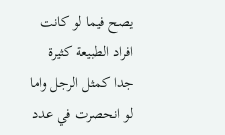يصح فيما لو كانت افراد الطبيعة كثيرة جدا كمثل الرجل واما لو انحصرت في عدد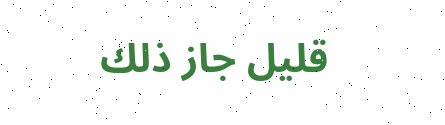قليل جاز ذلك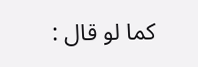كما لو قال :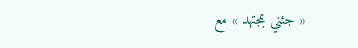« جئني بمجتهد » مع